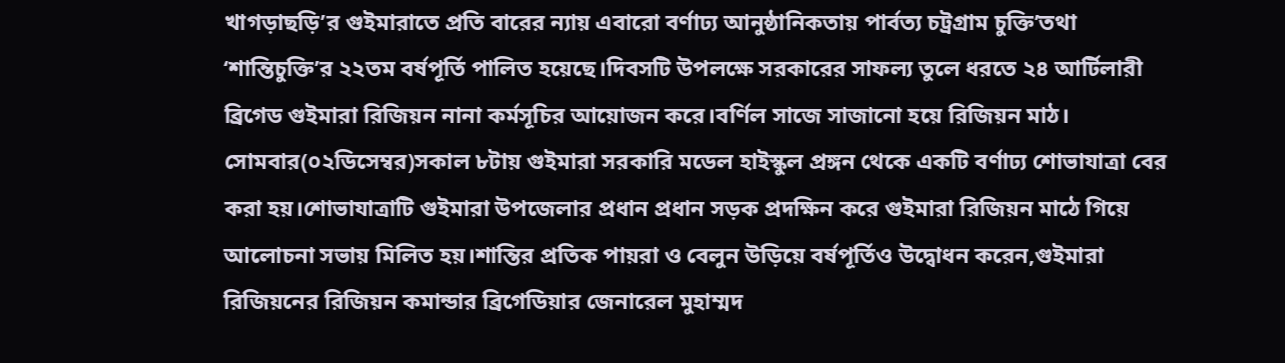খাগড়াছড়ি’র গুইমারাতে প্রতি বারের ন্যায় এবারো বর্ণাঢ্য আনুষ্ঠানিকতায় পার্বত্য চট্রগ্রাম চুক্তি’তথা ‘শান্তিচুক্তি’র ২২তম বর্ষপূর্তি পালিত হয়েছে।দিবসটি উপলক্ষে সরকারের সাফল্য তুলে ধরতে ২৪ আর্টিলারী ব্রিগেড গুইমারা রিজিয়ন নানা কর্মসূচির আয়োজন করে।বর্ণিল সাজে সাজানো হয়ে রিজিয়ন মাঠ।
সোমবার(০২ডিসেম্বর)সকাল ৮টায় গুইমারা সরকারি মডেল হাইস্কুল প্রঙ্গন থেকে একটি বর্ণাঢ্য শোভাযাত্রা বের করা হয়।শোভাযাত্রাটি গুইমারা উপজেলার প্রধান প্রধান সড়ক প্রদক্ষিন করে গুইমারা রিজিয়ন মাঠে গিয়ে আলোচনা সভায় মিলিত হয়।শান্তির প্রতিক পায়রা ও বেলুন উড়িয়ে বর্ষপূর্তিও উদ্বোধন করেন,গুইমারা রিজিয়নের রিজিয়ন কমান্ডার ব্রিগেডিয়ার জেনারেল মুহাম্মদ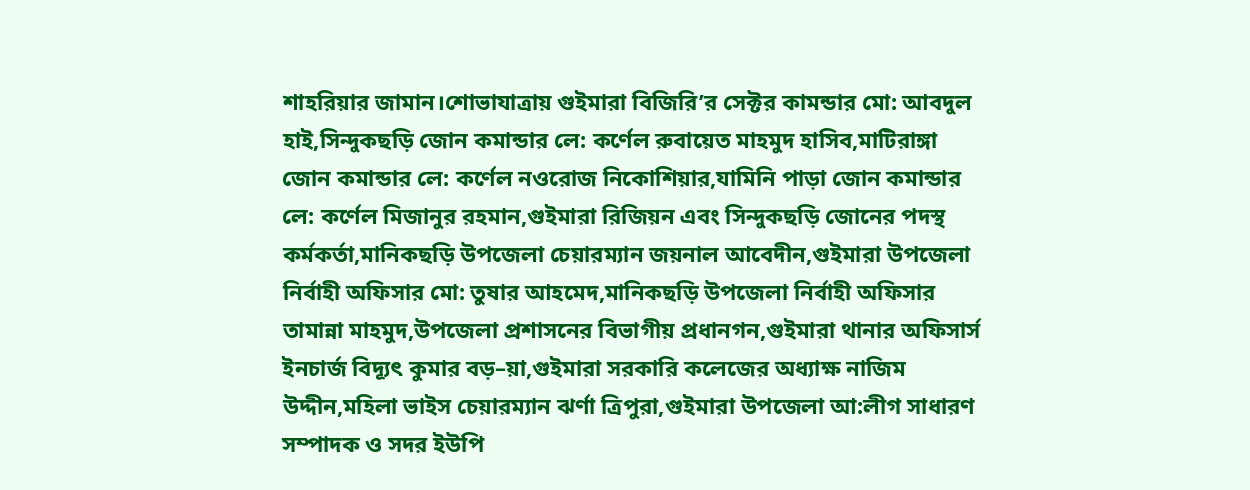শাহরিয়ার জামান।শোভাযাত্রায় গুইমারা বিজিরি’র সেক্টর কামন্ডার মো: আবদুল হাই,সিন্দুকছড়ি জোন কমান্ডার লে: কর্ণেল রুবায়েত মাহমুদ হাসিব,মাটিরাঙ্গা জোন কমান্ডার লে: কর্ণেল নওরোজ নিকোশিয়ার,যামিনি পাড়া জোন কমান্ডার লে: কর্ণেল মিজানুর রহমান,গুইমারা রিজিয়ন এবং সিন্দুকছড়ি জোনের পদস্থ কর্মকর্তা,মানিকছড়ি উপজেলা চেয়ারম্যান জয়নাল আবেদীন,গুইমারা উপজেলা নির্বাহী অফিসার মো: তুষার আহমেদ,মানিকছড়ি উপজেলা নির্বাহী অফিসার তামান্না মাহমুদ,উপজেলা প্রশাসনের বিভাগীয় প্রধানগন,গুইমারা থানার অফিসার্স ইনচার্জ বিদ্যূৎ কুমার বড়–য়া,গুইমারা সরকারি কলেজের অধ্যাক্ষ নাজিম উদ্দীন,মহিলা ভাইস চেয়ারম্যান ঝর্ণা ত্রিপুরা,গুইমারা উপজেলা আ:লীগ সাধারণ সম্পাদক ও সদর ইউপি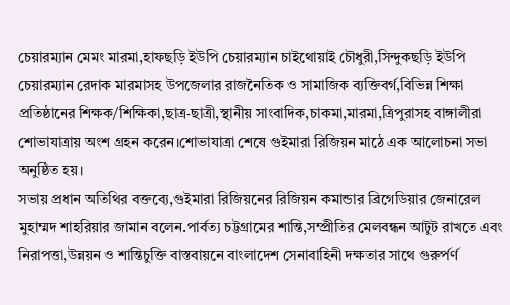চেয়ারম্যান মেমং মারমা,হাফছড়ি ইউপি চেয়ারম্যান চাইথোয়াই চৌধুরী,সিন্দুকছড়ি ইউপি চেয়ারম্যান রেদাক মারমাসহ উপজেলার রাজনৈতিক ও সামাজিক ব্যক্তিবর্গ,বিভিন্ন শিক্ষা প্রতিষ্ঠানের শিক্ষক/শিক্ষিকা,ছাত্র-ছাত্রী,স্থানীয় সাংবাদিক,চাকমা,মারমা,ত্রিপুরাসহ বাঙ্গালীরা শোভাযাত্রায় অংশ গ্রহন করেন।শোভাযাত্রা শেষে গুইমারা রিজিয়ন মাঠে এক আলোচনা সভা অনুষ্ঠিত হয়।
সভায় প্রধান অতিথির বক্তব্যে,গুইমারা রিজিয়নের রিজিয়ন কমান্ডার ব্রিগেডিয়ার জেনারেল মুহাম্মদ শাহরিয়ার জামান বলেন.পার্বত্য চট্টগ্রামের শান্তি,সম্প্রীতির মেলবন্ধন আটুট রাখতে এবং নিরাপত্তা,উন্নয়ন ও শান্তিচুক্তি বাস্তবায়নে বাংলাদেশ সেনাবাহিনী দক্ষতার সাথে গুরুর্পর্ণ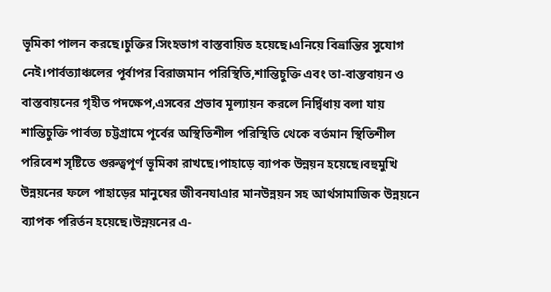ভূমিকা পালন করছে।চুক্তির সিংহভাগ বাস্তবায়িত হয়েছে।এনিয়ে বিভ্রান্তির সুযোগ নেই।পার্বত্যাঞ্চলের পূর্বাপর বিরাজমান পরিস্থিতি,শান্তিচুক্তি এবং তা-বাস্তবায়ন ও বাস্তবায়নের গৃহীত পদক্ষেপ,এসবের প্রভাব মূল্যায়ন করলে নির্দ্বিধায় বলা যায় শান্তিচুক্তি পার্বত্য চট্টগ্রামে পূর্বের অস্থিতিশীল পরিস্থিতি থেকে বর্তমান স্থিতিশীল পরিবেশ সৃষ্টিতে গুরুত্বপূর্ণ ভূমিকা রাখছে।পাহাড়ে ব্যাপক উন্নয়ন হয়েছে।বহুমুখি উন্নয়নের ফলে পাহাড়ের মানুষের জীবনযাএার মানউন্নয়ন সহ আর্থসামাজিক উন্নয়নে ব্যাপক পরির্তন হয়েছে।উন্নয়নের এ-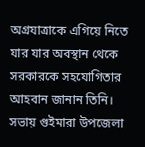অগ্রযাত্রাকে এগিয়ে নিতে যার যার অবস্থান থেকে সরকারকে সহযোগিতার আহবান জানান তিনি।
সভায় গুইমারা উপজেলা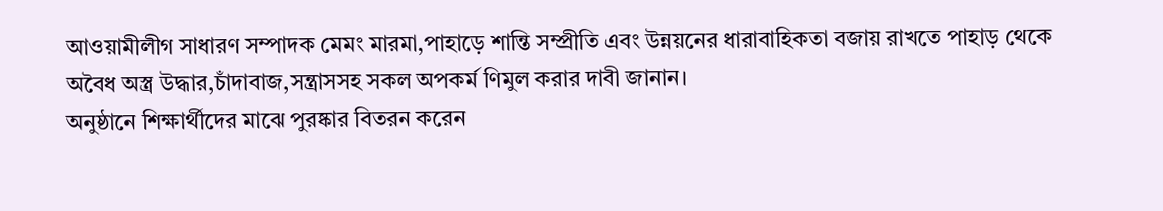আওয়ামীলীগ সাধারণ সম্পাদক মেমং মারমা,পাহাড়ে শান্তি সম্প্রীতি এবং উন্নয়নের ধারাবাহিকতা বজায় রাখতে পাহাড় থেকে অবৈধ অস্ত্র উদ্ধার,চাঁদাবাজ,সন্ত্রাসসহ সকল অপকর্ম ণিমুল করার দাবী জানান।
অনুষ্ঠানে শিক্ষার্থীদের মাঝে পুরষ্কার বিতরন করেন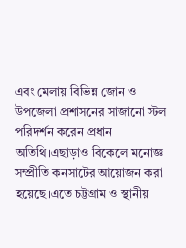এবং মেলায় বিভিন্ন জোন ও উপজেলা প্রশাসনের সাজানো স্টল পরিদর্শন করেন প্রধান অতিথি।এছাড়াও বিকেলে মনোজ্ঞ সম্প্রীতি কনসাটের আয়োজন করা হয়েছে।এতে চট্টগ্রাম ও স্থানীয়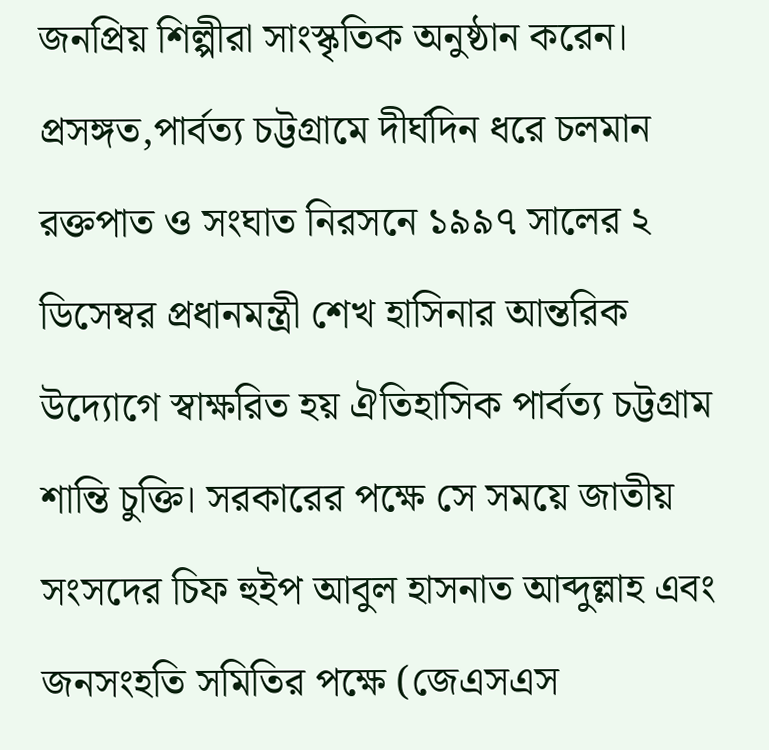জনপ্রিয় শিল্পীরা সাংস্কৃতিক অনুষ্ঠান করেন।
প্রসঙ্গত,পার্বত্য চট্টগ্রামে দীর্ঘদিন ধরে চলমান রক্তপাত ও সংঘাত নিরসনে ১৯৯৭ সালের ২ ডিসেম্বর প্রধানমন্ত্রী শেখ হাসিনার আন্তরিক উদ্যোগে স্বাক্ষরিত হয় ঐতিহাসিক পার্বত্য চট্টগ্রাম শান্তি চুক্তি। সরকারের পক্ষে সে সময়ে জাতীয় সংসদের চিফ হুইপ আবুল হাসনাত আব্দুল্লাহ এবং জনসংহতি সমিতির পক্ষে (জেএসএস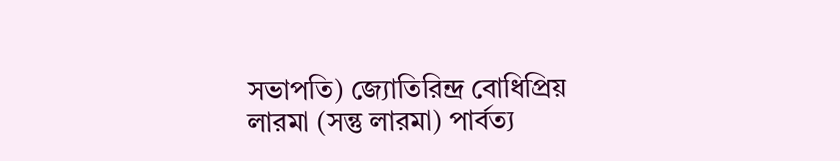সভাপতি) জ্যোতিরিন্দ্র বোধিপ্রিয় লারমা (সন্তু লারমা) পার্বত্য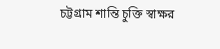চট্টগ্রাম শান্তি চুক্তি স্বাক্ষর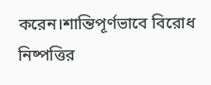করেন।শান্তিপূর্ণভাবে বিরোধ নিষ্পত্তির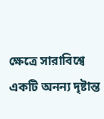ক্ষেত্রে সারাবিশ্বে একটি অনন্য দৃষ্টান্ত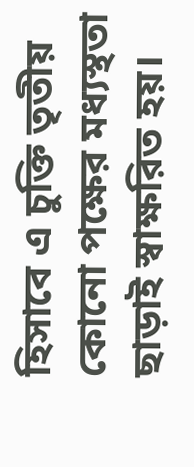হিসাবে এ চুক্তি তৃতীয় কোনো পক্ষের মধ্যস্থতা ছাড়াই স্বাক্ষরিত হয়।